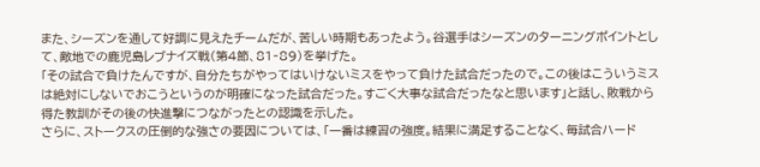また、シーズンを通して好調に見えたチームだが、苦しい時期もあったよう。谷選手はシーズンのターニングポイントとして、敵地での鹿児島レブナイズ戦(第4節、81‐89)を挙げた。
「その試合で負けたんですが、自分たちがやってはいけないミスをやって負けた試合だったので。この後はこういうミスは絶対にしないでおこうというのが明確になった試合だった。すごく大事な試合だったなと思います」と話し、敗戦から得た教訓がその後の快進撃につながったとの認識を示した。
さらに、ストークスの圧倒的な強さの要因については、「一番は練習の強度。結果に満足することなく、毎試合ハード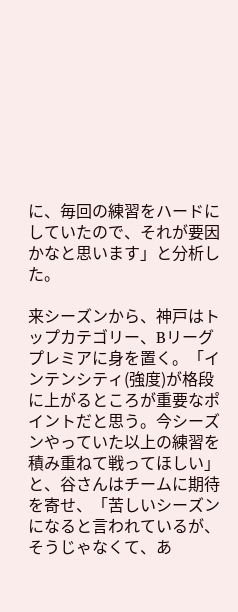に、毎回の練習をハードにしていたので、それが要因かなと思います」と分析した。

来シーズンから、神戸はトップカテゴリー、Bリーグプレミアに身を置く。「インテンシティ(強度)が格段に上がるところが重要なポイントだと思う。今シーズンやっていた以上の練習を積み重ねて戦ってほしい」と、谷さんはチームに期待を寄せ、「苦しいシーズンになると言われているが、そうじゃなくて、あ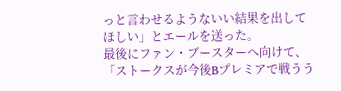っと言わせるようないい結果を出してほしい」とエールを送った。
最後にファン・ブースターへ向けて、「ストークスが今後Bプレミアで戦うう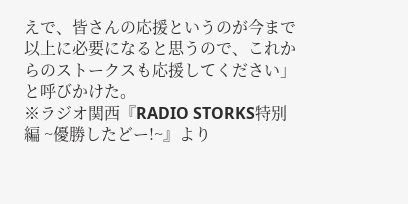えで、皆さんの応援というのが今まで以上に必要になると思うので、これからのストークスも応援してください」と呼びかけた。
※ラジオ関西『RADIO STORKS特別編 ~優勝したどー!~』より